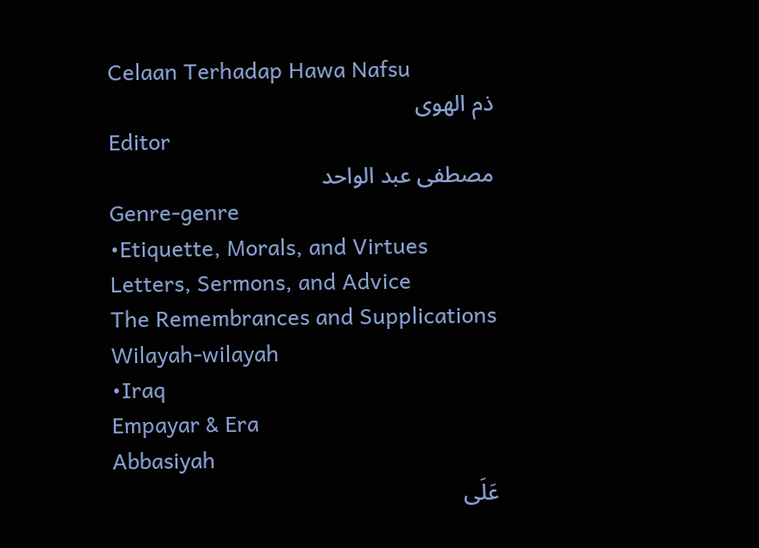Celaan Terhadap Hawa Nafsu
ذم الهوى
Editor
مصطفى عبد الواحد
Genre-genre
•Etiquette, Morals, and Virtues
Letters, Sermons, and Advice
The Remembrances and Supplications
Wilayah-wilayah
•Iraq
Empayar & Era
Abbasiyah
عَلَى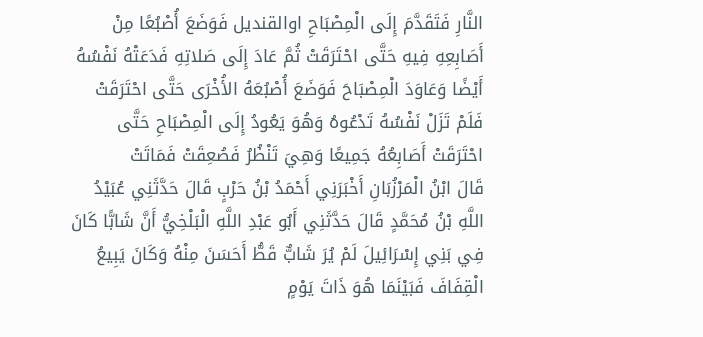النَّارِ فَتَقَدَّمَ إِلَى الْمِصْبَاحِ اوالقنديل فَوَضَعَ أُصْبُعًا مِنْ أَصَابِعِهِ فِيهِ حَتَّى احْتَرَقَتْ ثُمَّ عَادَ إِلَى صَلاتِهِ فَدَعَتْهُ نَفْسُهُ أَيْضًا وَعَاوَدَ الْمِصْبَاحَ فَوَضَعَ أُصْبُعَهُ الأُخْرَى حَتَّى احْتَرَقَتْ فَلَمْ تَزَلْ نَفْسُهُ تَدْعُوهُ وَهُوَ يَعُودُ إِلَى الْمِصْبَاحِ حَتَّى احْتَرَقَتْ أَصَابِعُهُ جَمِيعًا وَهِيَ تَنْظُرُ فَصُعِقَتْ فَمَاتَتْ
قَالَ ابْنُ الْمَرْزُبَانِ أَخْبَرَنِي أَحْمَدُ بْنُ حَرْبٍ قَالَ حَدَّثَنِي عُبَيْدُ اللَّهِ بْنُ مُحَمَّدٍ قَالَ حَدَّثَنِي أَبُو عَبْدِ اللَّهِ الْبَلْخِيُّ أَنَّ شَابًّا كَانَ فِي بَنِي إِسْرَائِيلَ لَمْ يُرَ شَابٌّ قَطُّ أَحَسَنَ مِنْهُ وَكَانَ يَبِيعُ الْقِفَافَ فَبَيْنَمَا هُوَ ذَاتَ يَوْمٍ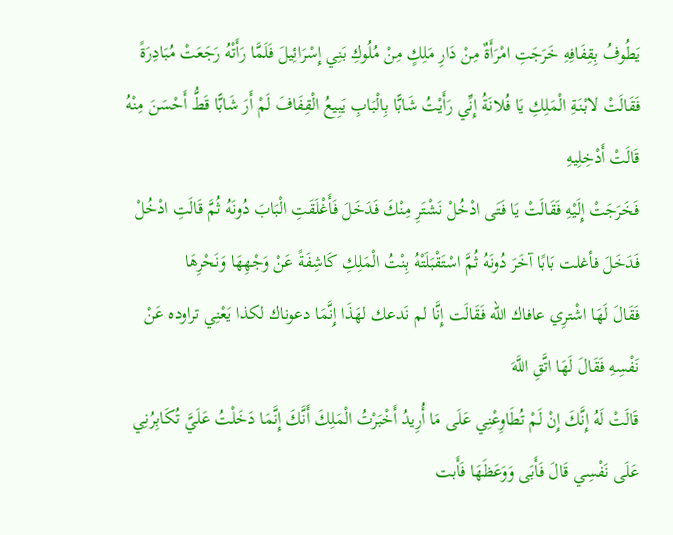يَطُوفُ بِقِفَافِهِ خَرَجَتِ امْرَأَةٌ مِنْ دَارِ مَلِكٍ مِنْ مُلُوكِ بَنِي إِسْرَائِيلَ فَلَمَّا رَأَتْهُ رَجَعَتْ مُبَادِرَةً فَقَالَتْ لابْنَةِ الْمَلِكِ يَا فُلانَةُ إِنِّي رَأَيْتُ شَابًّا بِالْبَابِ يَبِيعُ الْقِفَافَ لَمْ أَرَ شَابًّا قَطُّ أَحْسَنَ مِنْهُ
قَالَتْ أَدْخِلِيهِ
فَخَرَجَتْ إِلَيْهِ فَقَالَتْ يَا فَتَى ادْخُلْ نَشْتَرِ مِنْكَ فَدَخَلَ فَأَغْلَقَتِ الْبَابَ دُونَهُ ثُمَّ قَالَتِ ادْخُلْ فَدَخَلَ فأغلت بَابًا آخَرَ دُونَهُ ثُمَّ اسْتَقْبَلَتْهُ بِنْتُ الْمَلِكِ كَاشِفَةً عَنْ وَجْهِهَا وَنَحْرِهَا
فَقَالَ لَهَا اشْترِي عافاك الله فَقَالَت إِنَّا لم نَدعك لهَذَا إِنَّمَا دعوناك لكذا يَعْنِي تراوده عَنْ نَفْسِهِ فَقَالَ لَهَا اتَّقِ اللَّهَ
قَالَتْ لَهُ إِنَّكَ إِنْ لَمْ تُطَاوِعْنِي عَلَى مَا أُرِيدُ أَخْبَرْتُ الْمَلِكَ أَنَّكَ إِنَّمَا دَخَلْتُ عَلَيَّ تُكَابِرُنِي عَلَى نَفْسِي قَالَ فَأَبَى وَوَعَظَهَا فَأَبت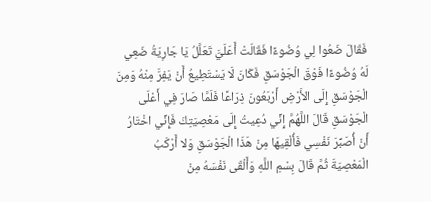فَقَالَ ضَعُوا لِي وُضُوءًا فَقَالَتْ أَعَلَيَّ تَعَلَّلُ يَا جَارِيَةُ ضَعِي لَهُ وُضُوءًا فَوْقَ الْجَوْسَقِ فَكَانَ لَا يَسْتَطِيعُ أَنْ يَفِرَّ مِنْهُ وَمِنَ الْجَوْسَقِ إِلَى الأَرْضِ أَرْبَعُونَ ذِرَاعًا فَلَمَّا صَارَ فِي أَعْلَى الْجَوْسَقِ قَالَ اللَّهُمَّ إِنِّي دُعِيتُ إِلَى مَعْصِيَتِكَ فَإِنِّي اخْتَارُ أَنْ أُصَبِّرَ نَفْسِي فَأُلْقِيهَا مِنْ هَذَا الْجَوْسَقِ وَلا أَرْكَبُ الْمَعْصِيَةَ ثُمَّ قَالَ بِسْمِ اللَّهِ وَأَلْقَى نَفْسَهُ مِنْ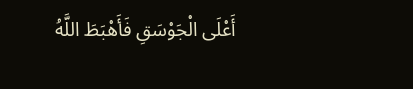أَعْلَى الْجَوْسَقِ فَأَهْبَطَ اللَّهُ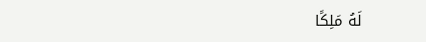لَهُ مَلِكًا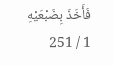فَأَخَذَ بِضَبْعَيْهِ
1 / 251